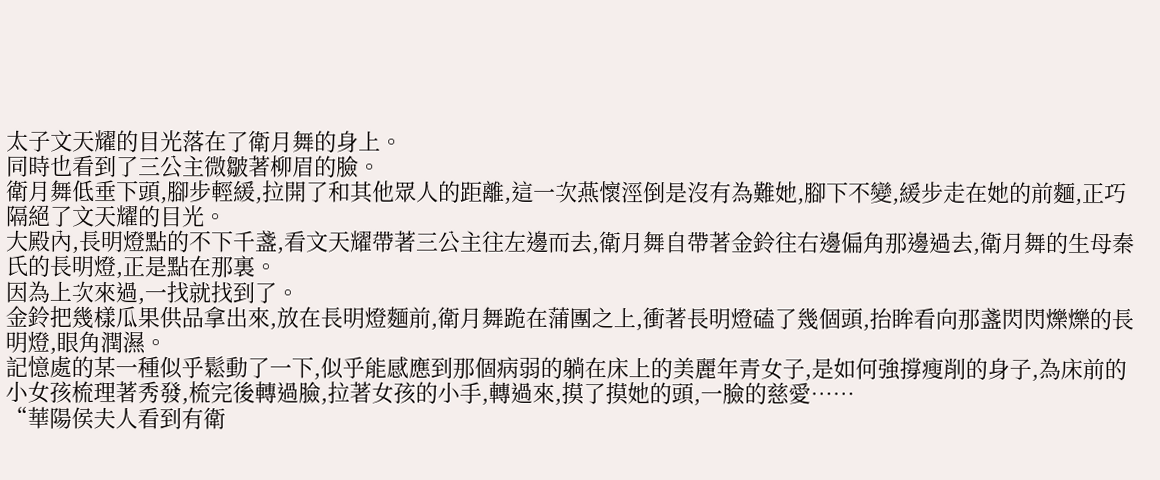太子文天耀的目光落在了衛月舞的身上。
同時也看到了三公主微皺著柳眉的臉。
衛月舞低垂下頭,腳步輕緩,拉開了和其他眾人的距離,這一次燕懷涇倒是沒有為難她,腳下不變,緩步走在她的前麵,正巧隔絕了文天耀的目光。
大殿內,長明燈點的不下千盞,看文天耀帶著三公主往左邊而去,衛月舞自帶著金鈴往右邊偏角那邊過去,衛月舞的生母秦氏的長明燈,正是點在那裏。
因為上次來過,一找就找到了。
金鈴把幾樣瓜果供品拿出來,放在長明燈麵前,衛月舞跪在蒲團之上,衝著長明燈磕了幾個頭,抬眸看向那盞閃閃爍爍的長明燈,眼角潤濕。
記憶處的某一種似乎鬆動了一下,似乎能感應到那個病弱的躺在床上的美麗年青女子,是如何強撐瘦削的身子,為床前的小女孩梳理著秀發,梳完後轉過臉,拉著女孩的小手,轉過來,摸了摸她的頭,一臉的慈愛……
“華陽侯夫人看到有衛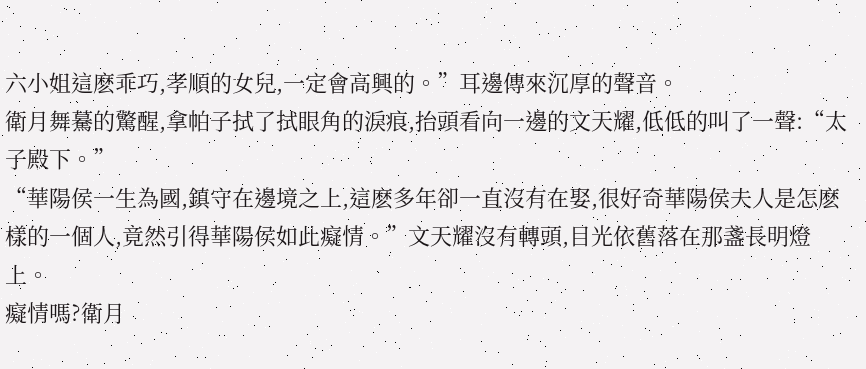六小姐這麽乖巧,孝順的女兒,一定會高興的。”耳邊傳來沉厚的聲音。
衛月舞驀的驚醒,拿帕子拭了拭眼角的淚痕,抬頭看向一邊的文天耀,低低的叫了一聲:“太子殿下。”
“華陽侯一生為國,鎮守在邊境之上,這麽多年卻一直沒有在娶,很好奇華陽侯夫人是怎麽樣的一個人,竟然引得華陽侯如此癡情。”文天耀沒有轉頭,目光依舊落在那盞長明燈上。
癡情嗎?衛月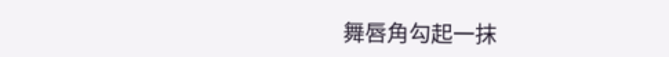舞唇角勾起一抹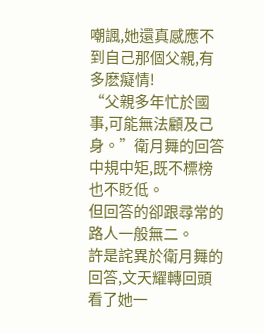嘲諷,她還真感應不到自己那個父親,有多麽癡情!
“父親多年忙於國事,可能無法顧及己身。”衛月舞的回答中規中矩,既不標榜也不貶低。
但回答的卻跟尋常的路人一般無二。
許是詫異於衛月舞的回答,文天耀轉回頭看了她一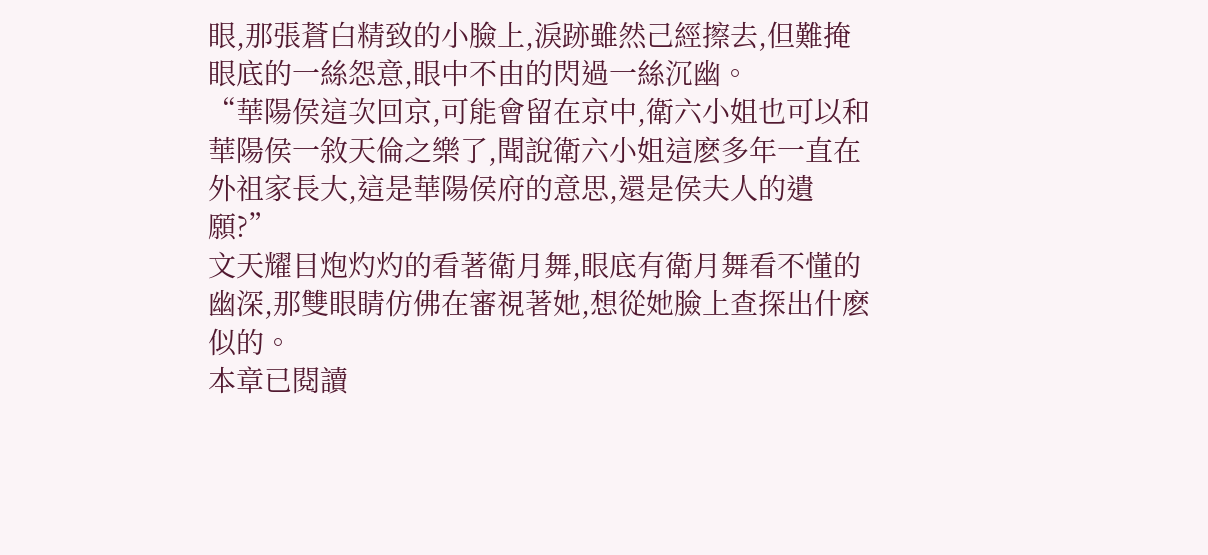眼,那張蒼白精致的小臉上,淚跡雖然己經擦去,但難掩眼底的一絲怨意,眼中不由的閃過一絲沉幽。
“華陽侯這次回京,可能會留在京中,衛六小姐也可以和華陽侯一敘天倫之樂了,聞說衛六小姐這麽多年一直在外祖家長大,這是華陽侯府的意思,還是侯夫人的遺願?”
文天耀目炮灼灼的看著衛月舞,眼底有衛月舞看不懂的幽深,那雙眼睛仿佛在審視著她,想從她臉上查探出什麽似的。
本章已閱讀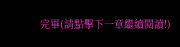完畢(請點擊下一章繼續閱讀!)